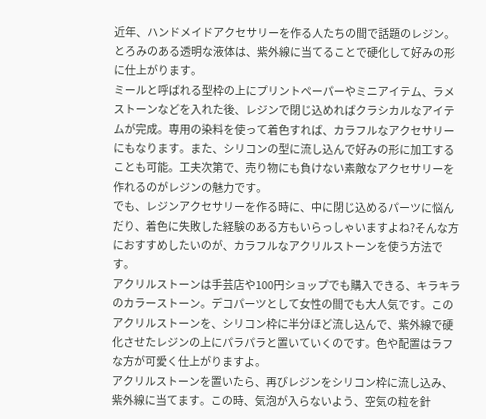近年、ハンドメイドアクセサリーを作る人たちの間で話題のレジン。とろみのある透明な液体は、紫外線に当てることで硬化して好みの形に仕上がります。
ミールと呼ばれる型枠の上にプリントペーパーやミニアイテム、ラメストーンなどを入れた後、レジンで閉じ込めればクラシカルなアイテムが完成。専用の染料を使って着色すれば、カラフルなアクセサリーにもなります。また、シリコンの型に流し込んで好みの形に加工することも可能。工夫次第で、売り物にも負けない素敵なアクセサリーを作れるのがレジンの魅力です。
でも、レジンアクセサリーを作る時に、中に閉じ込めるパーツに悩んだり、着色に失敗した経験のある方もいらっしゃいますよね?そんな方におすすめしたいのが、カラフルなアクリルストーンを使う方法です。
アクリルストーンは手芸店や100円ショップでも購入できる、キラキラのカラーストーン。デコパーツとして女性の間でも大人気です。このアクリルストーンを、シリコン枠に半分ほど流し込んで、紫外線で硬化させたレジンの上にパラパラと置いていくのです。色や配置はラフな方が可愛く仕上がりますよ。
アクリルストーンを置いたら、再びレジンをシリコン枠に流し込み、紫外線に当てます。この時、気泡が入らないよう、空気の粒を針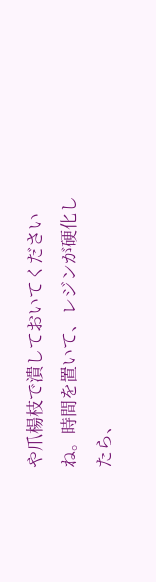や爪楊枝で潰しておいてくださいね。時間を置いて、レジンが硬化したら、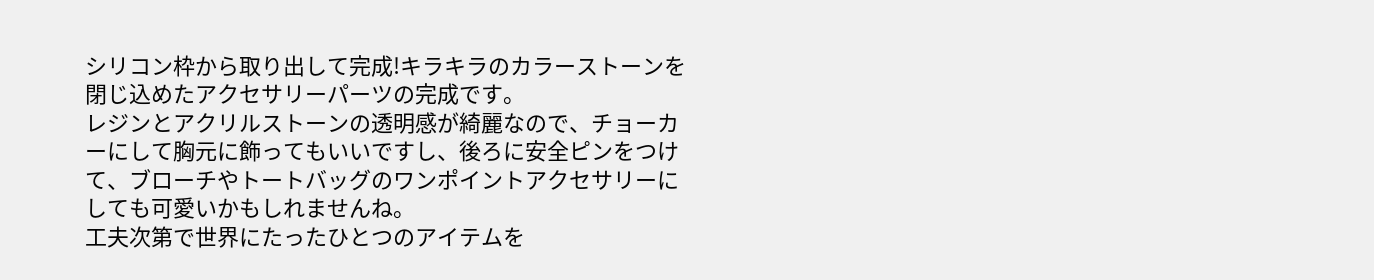シリコン枠から取り出して完成!キラキラのカラーストーンを閉じ込めたアクセサリーパーツの完成です。
レジンとアクリルストーンの透明感が綺麗なので、チョーカーにして胸元に飾ってもいいですし、後ろに安全ピンをつけて、ブローチやトートバッグのワンポイントアクセサリーにしても可愛いかもしれませんね。
工夫次第で世界にたったひとつのアイテムを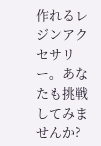作れるレジンアクセサリー。あなたも挑戦してみませんか?